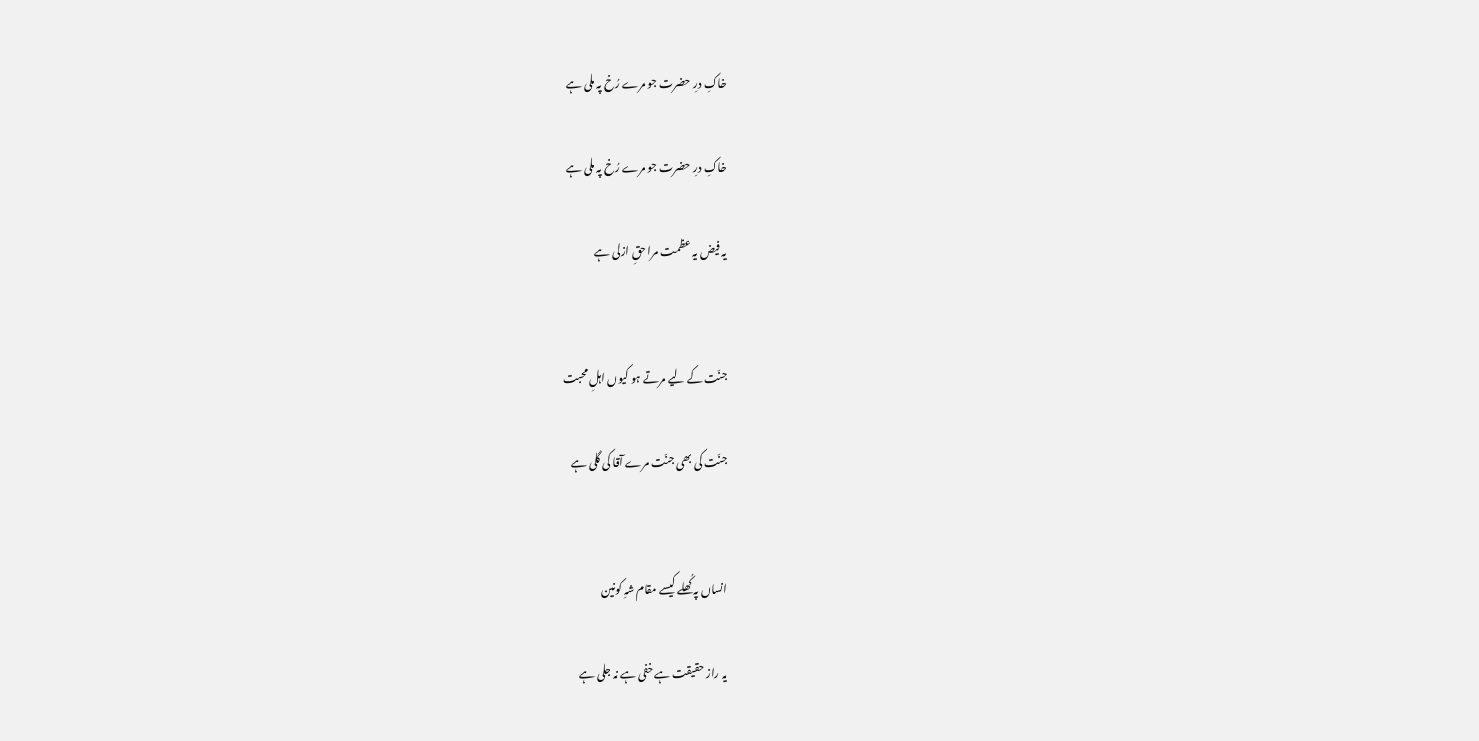خاکِ درِ حضرت جو مرے رُخ پہ ملی ہے

خاکِ درِ حضرت جو مرے رُخ پہ ملی ہے

یہ فیض یہ عظمت مرا حقِ ازلی ہے


جنّت کے لیے مرتے ہو کیوں اہلِ محبت

جنّت کی بھی جنّت مرے آقا کی گلی ہے


انساں پہ کُھلے کیسے مقام شہِ کونین

یہ راز حقیقت ہے خفی ہے نہ جلی ہے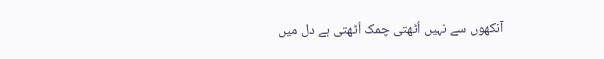آنکھوں سے نہیں اُٹھتی چمک اُٹھتی ہے دل میں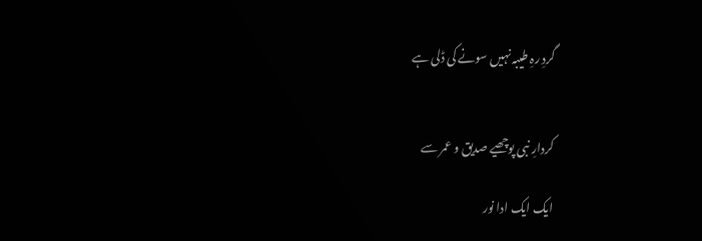گردِ رہِ طیبہ نہیں سونے کی ڈلی ہے


کردارِ نبی پوچھیے صدیق و عمر سے

ایک ایک ادا نور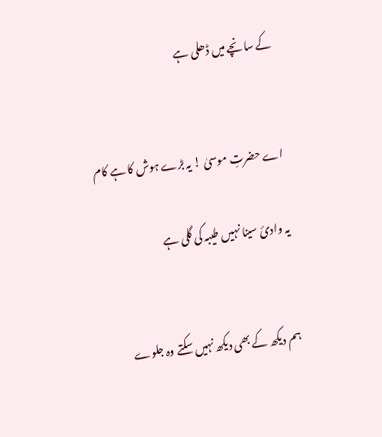کے سانچے میں ڈھلی ہے


اے حضرتِ موسیٰ ! یہ بڑے ہوش کا ہے کام

یہ وادئ سینا نہیں طیبہ کی گلی ہے


ہم دیکھ کے بھی دیکھ نہیں سکتے وہ جلوے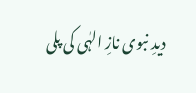دیدِ نبوی نازِ الہٰی کی پلی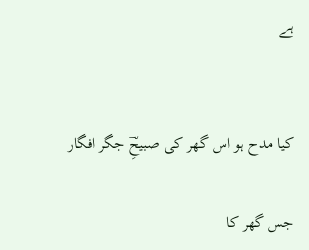ہے


کیا مدح ہو اس گھر کی صبیحِؔ جگر افگار

جس گھر کا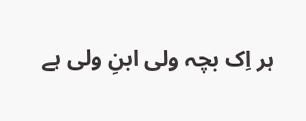ہر اِک بچہ ولی ابنِ ولی ہے